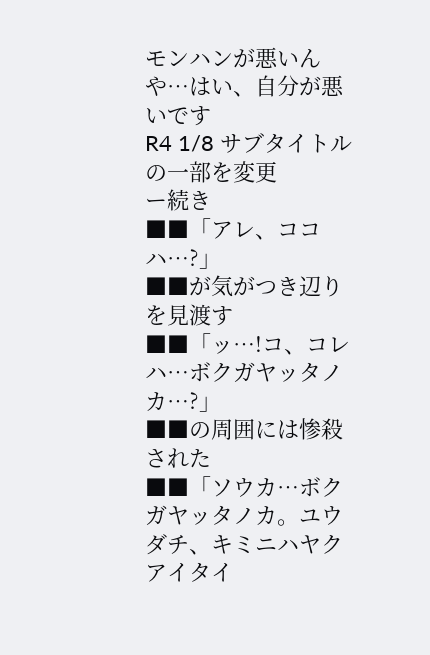モンハンが悪いんや…はい、自分が悪いです
R4 1/8 サブタイトルの一部を変更
ー続き
■■「アレ、ココハ…?」
■■が気がつき辺りを見渡す
■■「ッ…!コ、コレハ…ボクガヤッタノカ…?」
■■の周囲には惨殺された
■■「ソウカ…ボクガヤッタノカ。ユウダチ、キミニハヤクアイタイ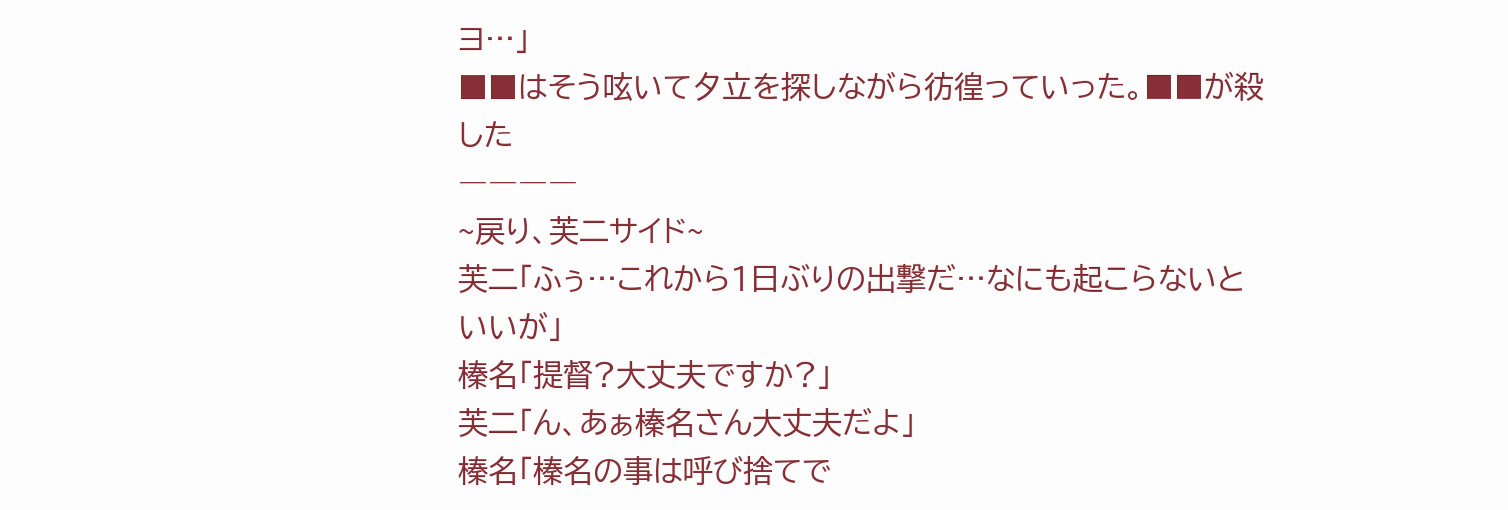ヨ…」
■■はそう呟いて夕立を探しながら彷徨っていった。■■が殺した
――――
~戻り、芙二サイド~
芙二「ふぅ…これから1日ぶりの出撃だ…なにも起こらないといいが」
榛名「提督?大丈夫ですか?」
芙二「ん、あぁ榛名さん大丈夫だよ」
榛名「榛名の事は呼び捨てで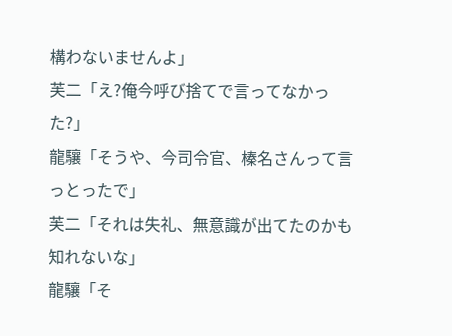構わないませんよ」
芙二「え?俺今呼び捨てで言ってなかった?」
龍驤「そうや、今司令官、榛名さんって言っとったで」
芙二「それは失礼、無意識が出てたのかも知れないな」
龍驤「そ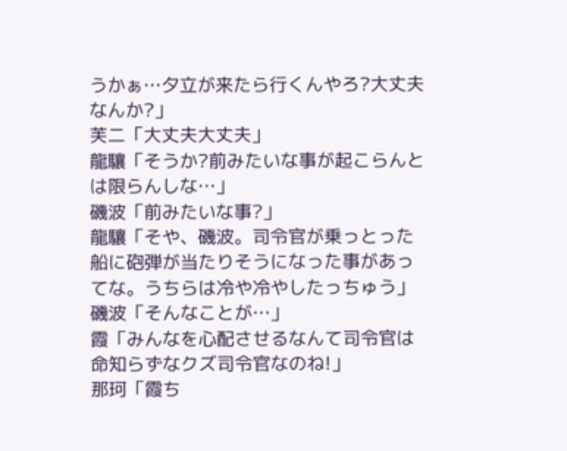うかぁ…夕立が来たら行くんやろ?大丈夫なんか?」
芙二「大丈夫大丈夫」
龍驤「そうか?前みたいな事が起こらんとは限らんしな…」
磯波「前みたいな事?」
龍驤「そや、磯波。司令官が乗っとった船に砲弾が当たりそうになった事があってな。うちらは冷や冷やしたっちゅう」
磯波「そんなことが…」
霞「みんなを心配させるなんて司令官は命知らずなクズ司令官なのね!」
那珂「霞ち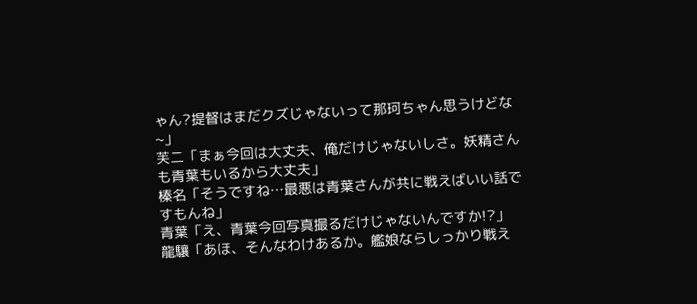ゃん?提督はまだクズじゃないって那珂ちゃん思うけどな~」
芙二「まぁ今回は大丈夫、俺だけじゃないしさ。妖精さんも青葉もいるから大丈夫」
榛名「そうですね…最悪は青葉さんが共に戦えばいい話ですもんね」
青葉「え、青葉今回写真撮るだけじゃないんですか!?」
龍驤「あほ、そんなわけあるか。艦娘ならしっかり戦え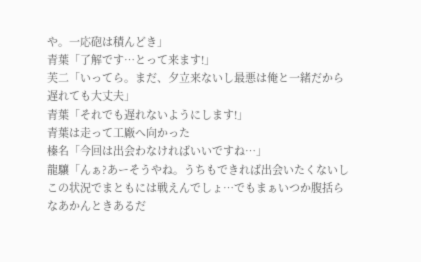や。一応砲は積んどき」
青葉「了解です…とって来ます!」
芙二「いってら。まだ、夕立来ないし最悪は俺と一緒だから遅れても大丈夫」
青葉「それでも遅れないようにします!」
青葉は走って工廠へ向かった
榛名「今回は出会わなければいいですね…」
龍驤「んぁ?あーそうやね。うちもできれば出会いたくないしこの状況でまともには戦えんでしょ…でもまぁいつか腹括らなあかんときあるだ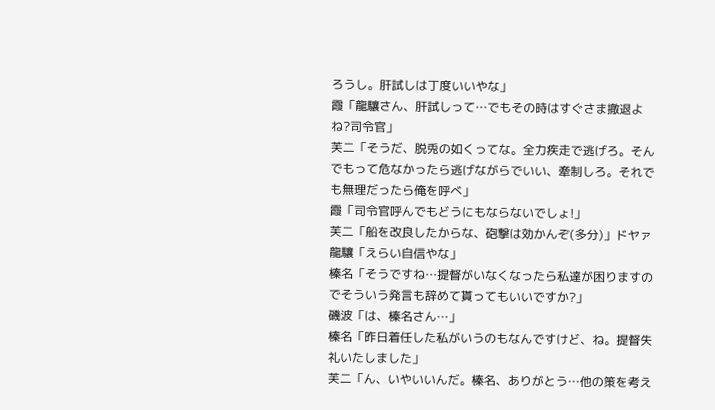ろうし。肝試しは丁度いいやな」
霞「龍驤さん、肝試しって…でもその時はすぐさま撤退よね?司令官」
芙二「そうだ、脱兎の如くってな。全力疾走で逃げろ。そんでもって危なかったら逃げながらでいい、牽制しろ。それでも無理だったら俺を呼べ」
霞「司令官呼んでもどうにもならないでしょ!」
芙二「船を改良したからな、砲撃は効かんぞ(多分)」ドヤァ
龍驤「えらい自信やな」
榛名「そうですね…提督がいなくなったら私達が困りますのでそういう発言も辞めて貰ってもいいですか?」
磯波「は、榛名さん…」
榛名「昨日着任した私がいうのもなんですけど、ね。提督失礼いたしました」
芙二「ん、いやいいんだ。榛名、ありがとう…他の策を考え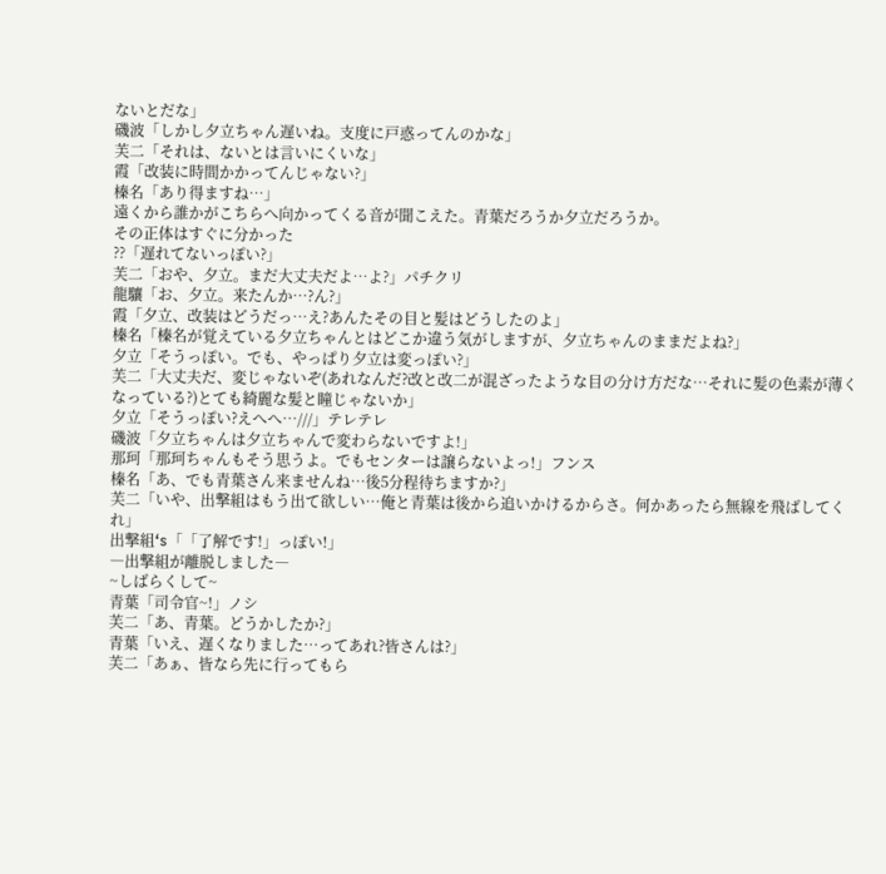ないとだな」
磯波「しかし夕立ちゃん遅いね。支度に戸惑ってんのかな」
芙二「それは、ないとは言いにくいな」
霞「改装に時間かかってんじゃない?」
榛名「あり得ますね…」
遠くから誰かがこちらへ向かってくる音が聞こえた。青葉だろうか夕立だろうか。
その正体はすぐに分かった
??「遅れてないっぽい?」
芙二「おや、夕立。まだ大丈夫だよ…よ?」パチクリ
龍驤「お、夕立。来たんか…?ん?」
霞「夕立、改装はどうだっ…え?あんたその目と髪はどうしたのよ」
榛名「榛名が覚えている夕立ちゃんとはどこか違う気がしますが、夕立ちゃんのままだよね?」
夕立「そうっぽい。でも、やっぱり夕立は変っぽい?」
芙二「大丈夫だ、変じゃないぞ(あれなんだ?改と改二が混ざったような目の分け方だな…それに髪の色素が薄くなっている?)とても綺麗な髪と瞳じゃないか」
夕立「そうっぽい?えへへ…///」テレテレ
磯波「夕立ちゃんは夕立ちゃんで変わらないですよ!」
那珂「那珂ちゃんもそう思うよ。でもセンターは譲らないよっ!」フンス
榛名「あ、でも青葉さん来ませんね…後5分程待ちますか?」
芙二「いや、出撃組はもう出て欲しい…俺と青葉は後から追いかけるからさ。何かあったら無線を飛ばしてくれ」
出撃組‘s「「了解です!」っぽい!」
―出撃組が離脱しました―
~しばらくして~
青葉「司令官~!」ノシ
芙二「あ、青葉。どうかしたか?」
青葉「いえ、遅くなりました…ってあれ?皆さんは?」
芙二「あぁ、皆なら先に行ってもら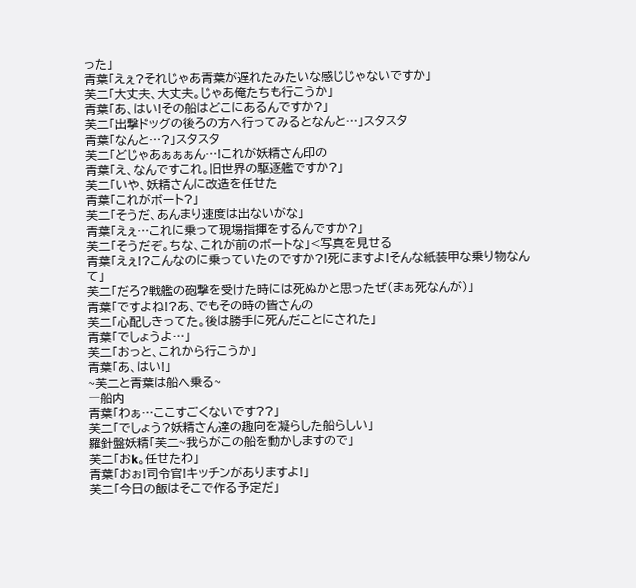った」
青葉「えぇ?それじゃあ青葉が遅れたみたいな感じじゃないですか」
芙二「大丈夫、大丈夫。じゃあ俺たちも行こうか」
青葉「あ、はい!その船はどこにあるんですか?」
芙二「出撃ドッグの後ろの方へ行ってみるとなんと…」スタスタ
青葉「なんと…?」スタスタ
芙二「どじゃあぁぁぁん…!これが妖精さん印の
青葉「え、なんですこれ。旧世界の駆逐艦ですか?」
芙二「いや、妖精さんに改造を任せた
青葉「これがボート?」
芙二「そうだ、あんまり速度は出ないがな」
青葉「えぇ…これに乗って現場指揮をするんですか?」
芙二「そうだぞ。ちな、これが前のボートな」<写真を見せる
青葉「えぇ!?こんなのに乗っていたのですか?!死にますよ!そんな紙装甲な乗り物なんて」
芙二「だろ?戦艦の砲撃を受けた時には死ぬかと思ったぜ(まぁ死なんが)」
青葉「ですよね!?あ、でもその時の皆さんの
芙二「心配しきってた。後は勝手に死んだことにされた」
青葉「でしょうよ…」
芙二「おっと、これから行こうか」
青葉「あ、はい!」
~芙二と青葉は船へ乗る~
―船内
青葉「わぁ…ここすごくないです??」
芙二「でしょう?妖精さん達の趣向を凝らした船らしい」
羅針盤妖精「芙二~我らがこの船を動かしますので」
芙二「おk。任せたわ」
青葉「おぉ!司令官!キッチンがありますよ!」
芙二「今日の飯はそこで作る予定だ」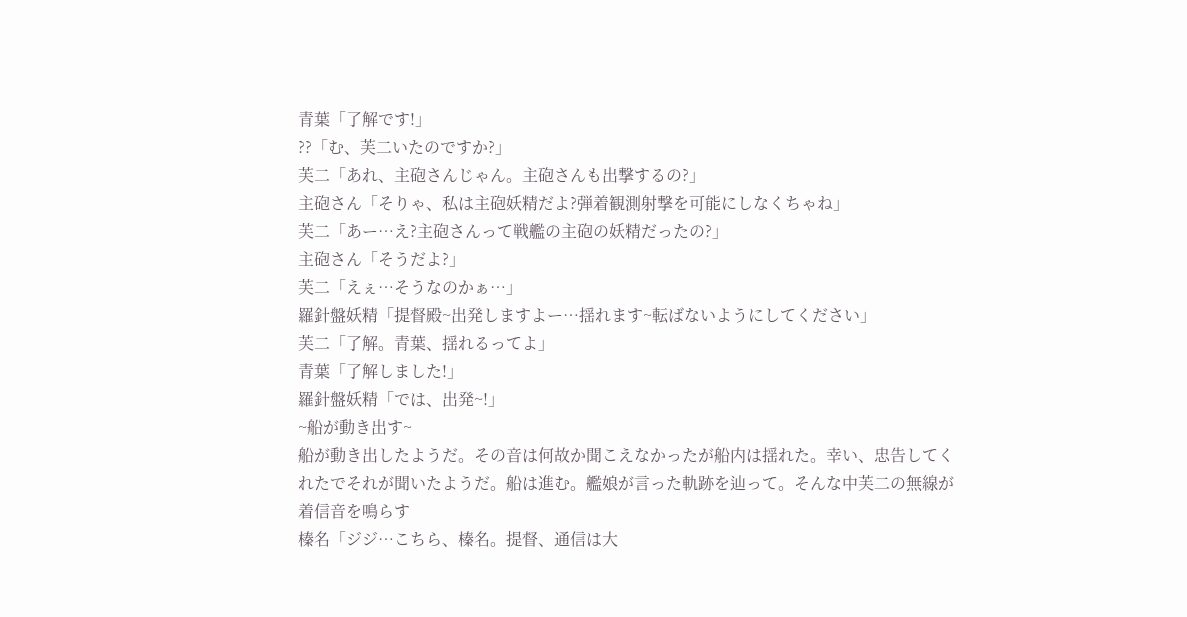青葉「了解です!」
??「む、芙二いたのですか?」
芙二「あれ、主砲さんじゃん。主砲さんも出撃するの?」
主砲さん「そりゃ、私は主砲妖精だよ?弾着観測射撃を可能にしなくちゃね」
芙二「あー…え?主砲さんって戦艦の主砲の妖精だったの?」
主砲さん「そうだよ?」
芙二「えぇ…そうなのかぁ…」
羅針盤妖精「提督殿~出発しますよー…揺れます~転ばないようにしてください」
芙二「了解。青葉、揺れるってよ」
青葉「了解しました!」
羅針盤妖精「では、出発~!」
~船が動き出す~
船が動き出したようだ。その音は何故か聞こえなかったが船内は揺れた。幸い、忠告してくれたでそれが聞いたようだ。船は進む。艦娘が言った軌跡を辿って。そんな中芙二の無線が着信音を鳴らす
榛名「ジジ…こちら、榛名。提督、通信は大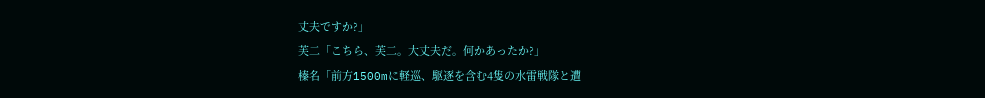丈夫ですか?」
芙二「こちら、芙二。大丈夫だ。何かあったか?」
榛名「前方1500mに軽巡、駆逐を含む4隻の水雷戦隊と遭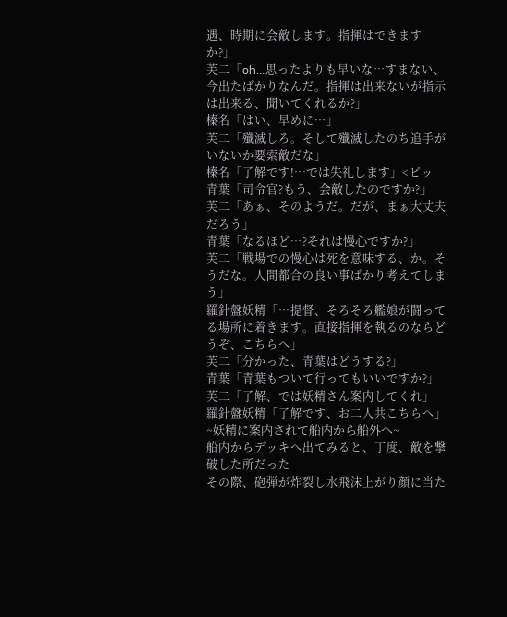遇、時期に会敵します。指揮はできますか?」
芙二「oh…思ったよりも早いな…すまない、今出たばかりなんだ。指揮は出来ないが指示は出来る、聞いてくれるか?」
榛名「はい、早めに…」
芙二「殲滅しろ。そして殲滅したのち追手がいないか要索敵だな」
榛名「了解です!…では失礼します」<ピッ
青葉「司令官?もう、会敵したのですか?」
芙二「あぁ、そのようだ。だが、まぁ大丈夫だろう」
青葉「なるほど…?それは慢心ですか?」
芙二「戦場での慢心は死を意味する、か。そうだな。人間都合の良い事ばかり考えてしまう」
羅針盤妖精「…提督、そろそろ艦娘が闘ってる場所に着きます。直接指揮を執るのならどうぞ、こちらへ」
芙二「分かった、青葉はどうする?」
青葉「青葉もついて行ってもいいですか?」
芙二「了解、では妖精さん案内してくれ」
羅針盤妖精「了解です、お二人共こちらへ」
~妖精に案内されて船内から船外へ~
船内からデッキへ出てみると、丁度、敵を撃破した所だった
その際、砲弾が炸裂し水飛沫上がり顔に当た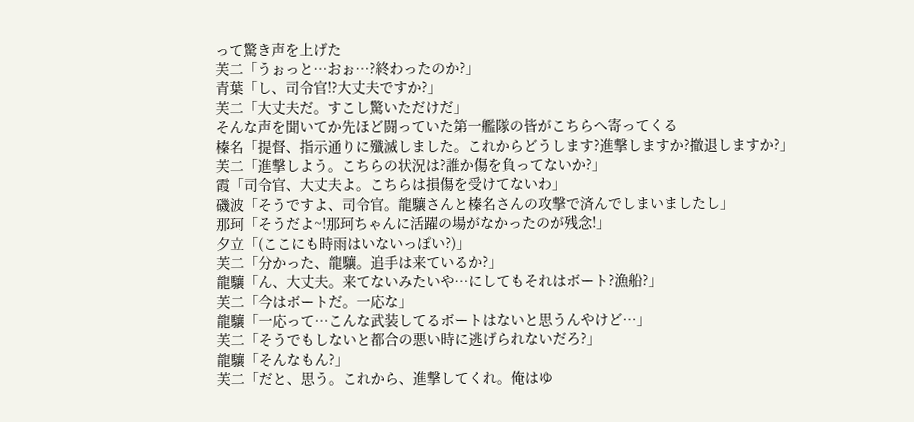って驚き声を上げた
芙二「うぉっと…おぉ…?終わったのか?」
青葉「し、司令官!?大丈夫ですか?」
芙二「大丈夫だ。すこし驚いただけだ」
そんな声を聞いてか先ほど闘っていた第一艦隊の皆がこちらへ寄ってくる
榛名「提督、指示通りに殲滅しました。これからどうします?進撃しますか?撤退しますか?」
芙二「進撃しよう。こちらの状況は?誰か傷を負ってないか?」
霞「司令官、大丈夫よ。こちらは損傷を受けてないわ」
磯波「そうですよ、司令官。龍驤さんと榛名さんの攻撃で済んでしまいましたし」
那珂「そうだよ~!那珂ちゃんに活躍の場がなかったのが残念!」
夕立「(ここにも時雨はいないっぽい?)」
芙二「分かった、龍驤。追手は来ているか?」
龍驤「ん、大丈夫。来てないみたいや…にしてもそれはボート?漁船?」
芙二「今はボートだ。一応な」
龍驤「一応って…こんな武装してるボートはないと思うんやけど…」
芙二「そうでもしないと都合の悪い時に逃げられないだろ?」
龍驤「そんなもん?」
芙二「だと、思う。これから、進撃してくれ。俺はゆ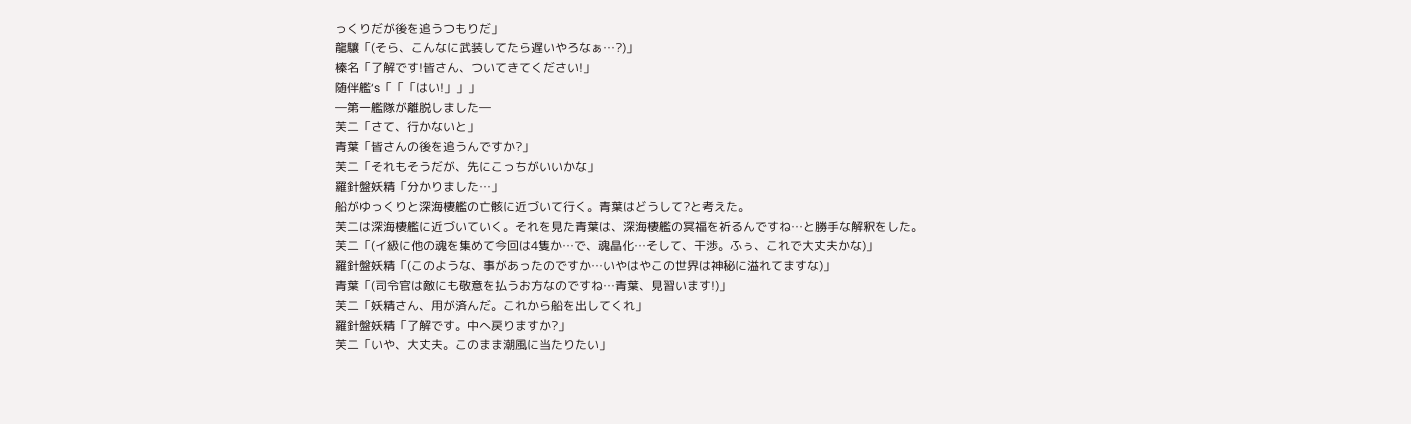っくりだが後を追うつもりだ」
龍驤「(そら、こんなに武装してたら遅いやろなぁ…?)」
榛名「了解です!皆さん、ついてきてください!」
随伴艦‘s「「「はい!」」」
―第一艦隊が離脱しました―
芙二「さて、行かないと」
青葉「皆さんの後を追うんですか?」
芙二「それもそうだが、先にこっちがいいかな」
羅針盤妖精「分かりました…」
船がゆっくりと深海棲艦の亡骸に近づいて行く。青葉はどうして?と考えた。
芙二は深海棲艦に近づいていく。それを見た青葉は、深海棲艦の冥福を祈るんですね…と勝手な解釈をした。
芙二「(イ級に他の魂を集めて今回は4隻か…で、魂晶化…そして、干渉。ふぅ、これで大丈夫かな)」
羅針盤妖精「(このような、事があったのですか…いやはやこの世界は神秘に溢れてますな)」
青葉「(司令官は敵にも敬意を払うお方なのですね…青葉、見習います!)」
芙二「妖精さん、用が済んだ。これから船を出してくれ」
羅針盤妖精「了解です。中へ戻りますか?」
芙二「いや、大丈夫。このまま潮風に当たりたい」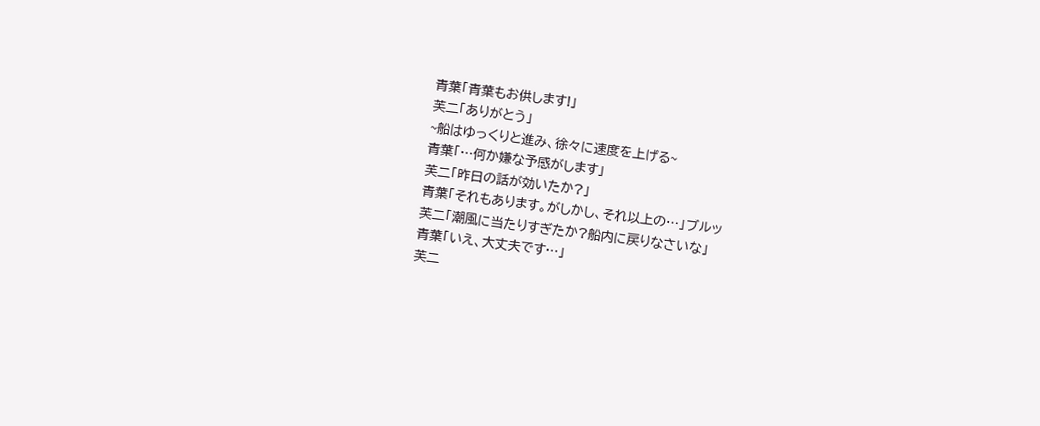青葉「青葉もお供します!」
芙二「ありがとう」
~船はゆっくりと進み、徐々に速度を上げる~
青葉「…何か嫌な予感がします」
芙二「昨日の話が効いたか?」
青葉「それもあります。がしかし、それ以上の…」ブルッ
芙二「潮風に当たりすぎたか?船内に戻りなさいな」
青葉「いえ、大丈夫です…」
芙二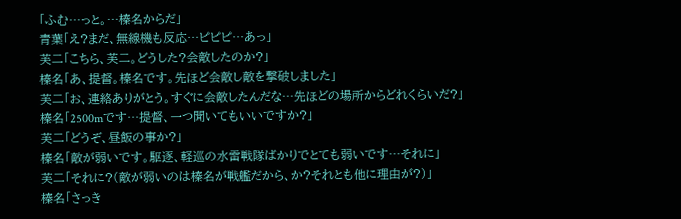「ふむ…っと。…榛名からだ」
青葉「え?まだ、無線機も反応…ピピピ…あっ」
芙二「こちら、芙二。どうした?会敵したのか?」
榛名「あ、提督。榛名です。先ほど会敵し敵を撃破しました」
芙二「お、連絡ありがとう。すぐに会敵したんだな…先ほどの場所からどれくらいだ?」
榛名「2500mです…提督、一つ聞いてもいいですか?」
芙二「どうぞ、昼飯の事か?」
榛名「敵が弱いです。駆逐、軽巡の水雷戦隊ばかりでとても弱いです…それに」
芙二「それに?(敵が弱いのは榛名が戦艦だから、か?それとも他に理由が?)」
榛名「さっき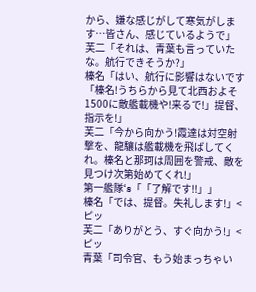から、嫌な感じがして寒気がします…皆さん、感じているようで」
芙二「それは、青葉も言っていたな。航行できそうか?」
榛名「はい、航行に影響はないです「榛名!うちらから見て北西およそ1500に敵艦載機や!来るで!」提督、指示を!」
芙二「今から向かう!霞達は対空射撃を、龍驤は艦載機を飛ばしてくれ。榛名と那珂は周囲を警戒、敵を見つけ次第始めてくれ!」
第一艦隊‘s「「了解です!!」」
榛名「では、提督。失礼します!」<ピッ
芙二「ありがとう、すぐ向かう!」<ピッ
青葉「司令官、もう始まっちゃい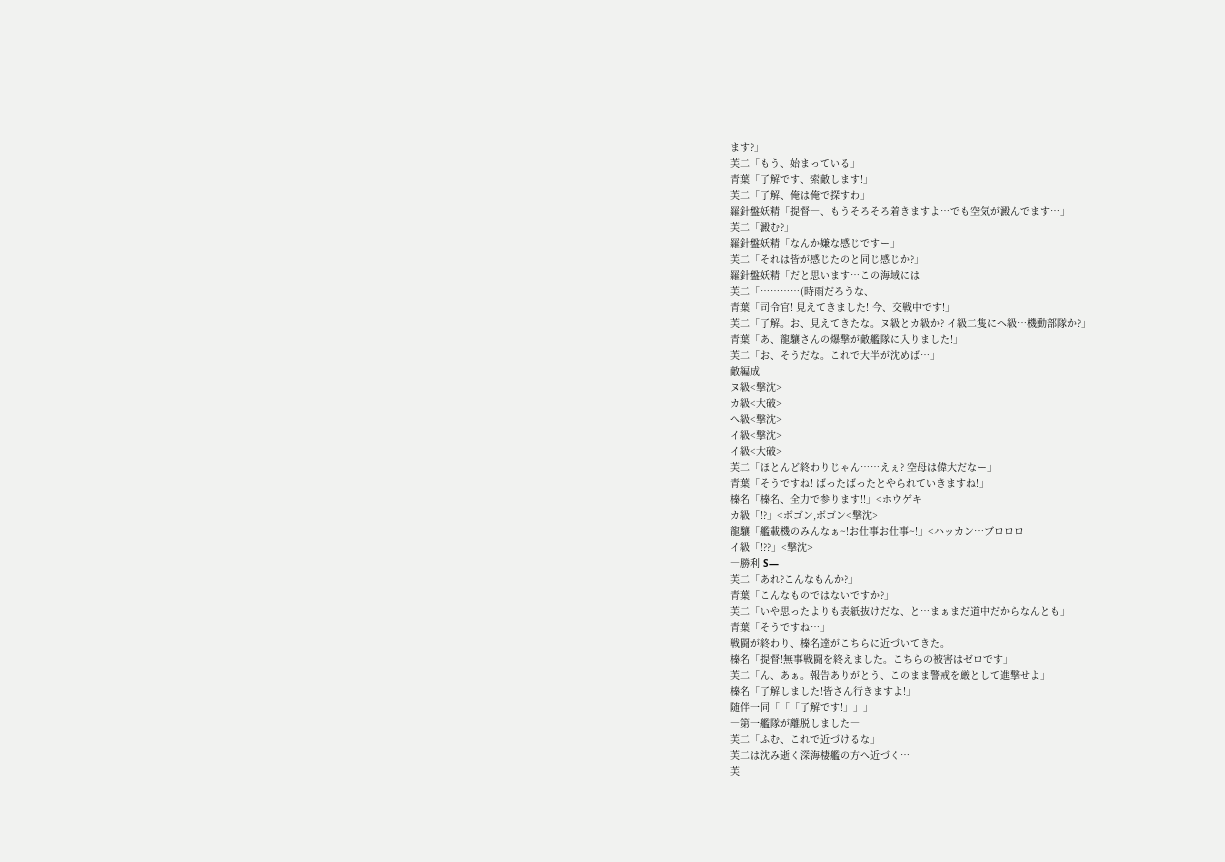ます?」
芙二「もう、始まっている」
青葉「了解です、索敵します!」
芙二「了解、俺は俺で探すわ」
羅針盤妖精「提督―、もうそろそろ着きますよ…でも空気が澱んでます…」
芙二「澱む?」
羅針盤妖精「なんか嫌な感じですー」
芙二「それは皆が感じたのと同じ感じか?」
羅針盤妖精「だと思います…この海域には
芙二「…………(時雨だろうな、
青葉「司令官! 見えてきました! 今、交戦中です!」
芙二「了解。お、見えてきたな。ヌ級とカ級か? イ級二隻にヘ級…機動部隊か?」
青葉「あ、龍驤さんの爆撃が敵艦隊に入りました!」
芙二「お、そうだな。これで大半が沈めば…」
敵編成
ヌ級<撃沈>
カ級<大破>
へ級<撃沈>
イ級<撃沈>
イ級<大破>
芙二「ほとんど終わりじゃん……えぇ? 空母は偉大だなー」
青葉「そうですね! ばったばったとやられていきますね!」
榛名「榛名、全力で参ります!!」<ホウゲキ
カ級「!?」<ボゴン,ボゴン<撃沈>
龍驤「艦載機のみんなぁ~!お仕事お仕事~!」<ハッカン…ブロロロ
イ級「!??」<撃沈>
―勝利 S―
芙二「あれ?こんなもんか?」
青葉「こんなものではないですか?」
芙二「いや思ったよりも表紙抜けだな、と…まぁまだ道中だからなんとも」
青葉「そうですね…」
戦闘が終わり、榛名達がこちらに近づいてきた。
榛名「提督!無事戦闘を終えました。こちらの被害はゼロです」
芙二「ん、あぁ。報告ありがとう、このまま警戒を厳として進撃せよ」
榛名「了解しました!皆さん行きますよ!」
随伴一同「「「了解です!」」」
―第一艦隊が離脱しました―
芙二「ふむ、これで近づけるな」
芙二は沈み逝く深海棲艦の方へ近づく…
芙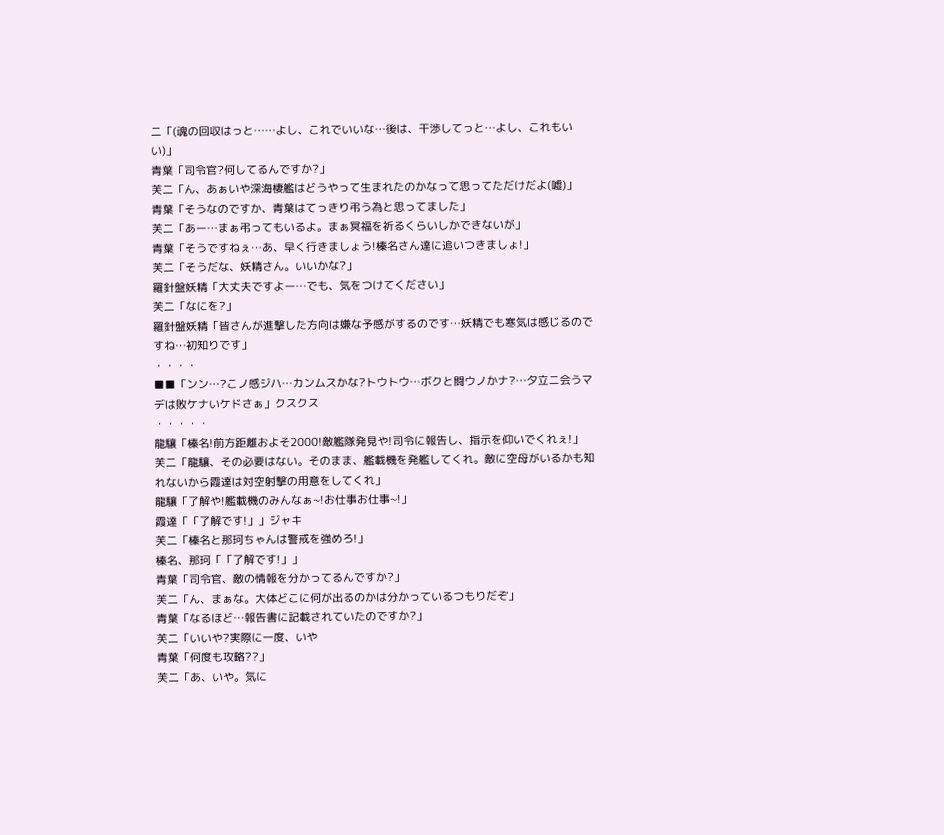二「(魂の回収はっと……よし、これでいいな…後は、干渉してっと…よし、これもいい)」
青葉「司令官?何してるんですか?」
芙二「ん、あぁいや深海棲艦はどうやって生まれたのかなって思ってただけだよ(嘘)」
青葉「そうなのですか、青葉はてっきり弔う為と思ってました」
芙二「あー…まぁ弔ってもいるよ。まぁ冥福を祈るくらいしかできないが」
青葉「そうですねぇ…あ、早く行きましょう!榛名さん達に追いつきましょ!」
芙二「そうだな、妖精さん。いいかな?」
羅針盤妖精「大丈夫ですよー…でも、気をつけてください」
芙二「なにを?」
羅針盤妖精「皆さんが進撃した方向は嫌な予感がするのです…妖精でも寒気は感じるのですね…初知りです」
・・・・
■■「ンン…?こノ感ジハ…カンムスかな?トウトウ…ボクと闘ウノかナ?…夕立ニ会うマデは敗ケナいケドさぁ」クスクス
・・・・・
龍驤「榛名!前方距離およそ2000!敵艦隊発見や!司令に報告し、指示を仰いでくれぇ!」
芙二「龍驤、その必要はない。そのまま、艦載機を発艦してくれ。敵に空母がいるかも知れないから霞達は対空射撃の用意をしてくれ」
龍驤「了解や!艦載機のみんなぁ~!お仕事お仕事~!」
霞達「「了解です!」」ジャキ
芙二「榛名と那珂ちゃんは警戒を強めろ!」
榛名、那珂「「了解です!」」
青葉「司令官、敵の情報を分かってるんですか?」
芙二「ん、まぁな。大体どこに何が出るのかは分かっているつもりだぞ」
青葉「なるほど…報告書に記載されていたのですか?」
芙二「いいや?実際に一度、いや
青葉「何度も攻略??」
芙二「あ、いや。気に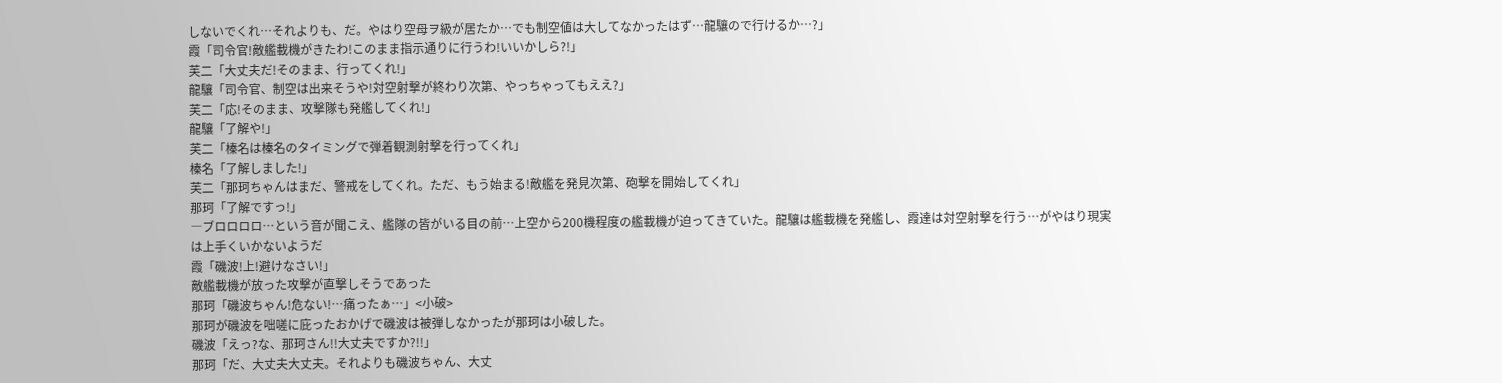しないでくれ…それよりも、だ。やはり空母ヲ級が居たか…でも制空値は大してなかったはず…龍驤ので行けるか…?」
霞「司令官!敵艦載機がきたわ!このまま指示通りに行うわ!いいかしら?!」
芙二「大丈夫だ!そのまま、行ってくれ!」
龍驤「司令官、制空は出来そうや!対空射撃が終わり次第、やっちゃってもええ?」
芙二「応!そのまま、攻撃隊も発艦してくれ!」
龍驤「了解や!」
芙二「榛名は榛名のタイミングで弾着観測射撃を行ってくれ」
榛名「了解しました!」
芙二「那珂ちゃんはまだ、警戒をしてくれ。ただ、もう始まる!敵艦を発見次第、砲撃を開始してくれ」
那珂「了解ですっ!」
―ブロロロロ…という音が聞こえ、艦隊の皆がいる目の前…上空から200機程度の艦載機が迫ってきていた。龍驤は艦載機を発艦し、霞達は対空射撃を行う…がやはり現実は上手くいかないようだ
霞「磯波!上!避けなさい!」
敵艦載機が放った攻撃が直撃しそうであった
那珂「磯波ちゃん!危ない!…痛ったぁ…」<小破>
那珂が磯波を咄嗟に庇ったおかげで磯波は被弾しなかったが那珂は小破した。
磯波「えっ?な、那珂さん!!大丈夫ですか?!!」
那珂「だ、大丈夫大丈夫。それよりも磯波ちゃん、大丈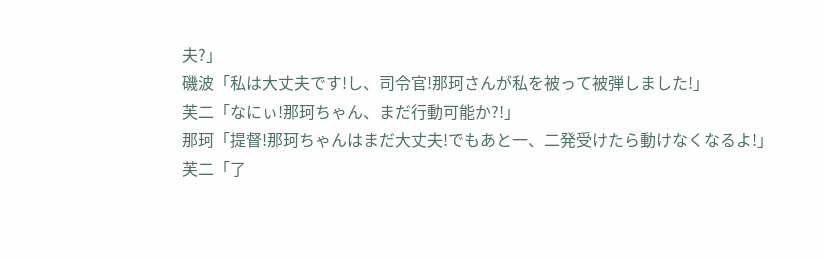夫?」
磯波「私は大丈夫です!し、司令官!那珂さんが私を被って被弾しました!」
芙二「なにぃ!那珂ちゃん、まだ行動可能か?!」
那珂「提督!那珂ちゃんはまだ大丈夫!でもあと一、二発受けたら動けなくなるよ!」
芙二「了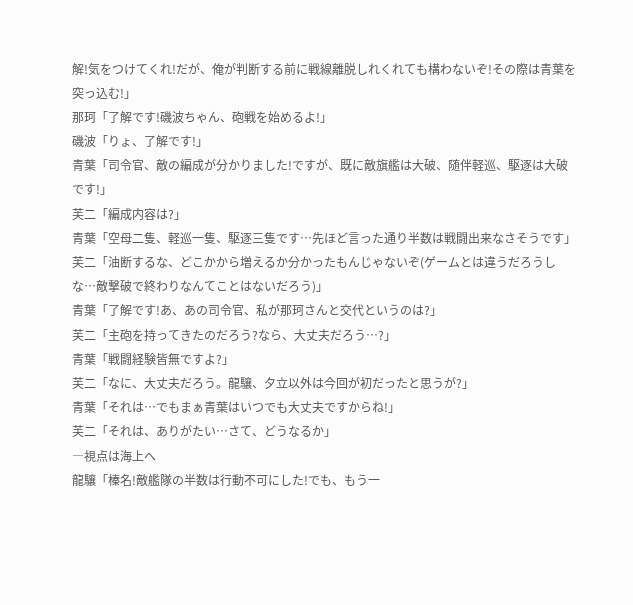解!気をつけてくれ!だが、俺が判断する前に戦線離脱しれくれても構わないぞ!その際は青葉を突っ込む!」
那珂「了解です!磯波ちゃん、砲戦を始めるよ!」
磯波「りょ、了解です!」
青葉「司令官、敵の編成が分かりました!ですが、既に敵旗艦は大破、随伴軽巡、駆逐は大破です!」
芙二「編成内容は?」
青葉「空母二隻、軽巡一隻、駆逐三隻です…先ほど言った通り半数は戦闘出来なさそうです」
芙二「油断するな、どこかから増えるか分かったもんじゃないぞ(ゲームとは違うだろうしな…敵撃破で終わりなんてことはないだろう)」
青葉「了解です!あ、あの司令官、私が那珂さんと交代というのは?」
芙二「主砲を持ってきたのだろう?なら、大丈夫だろう…?」
青葉「戦闘経験皆無ですよ?」
芙二「なに、大丈夫だろう。龍驤、夕立以外は今回が初だったと思うが?」
青葉「それは…でもまぁ青葉はいつでも大丈夫ですからね!」
芙二「それは、ありがたい…さて、どうなるか」
―視点は海上へ
龍驤「榛名!敵艦隊の半数は行動不可にした!でも、もう一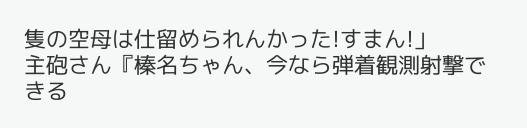隻の空母は仕留められんかった!すまん!」
主砲さん『榛名ちゃん、今なら弾着観測射撃できる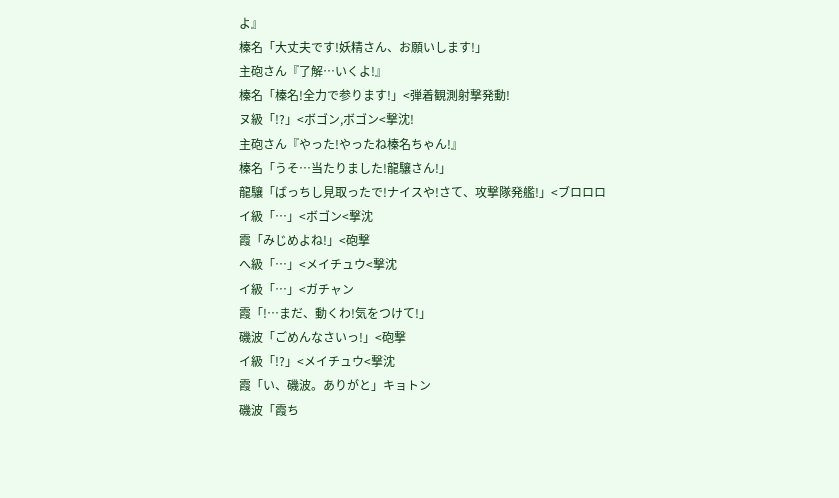よ』
榛名「大丈夫です!妖精さん、お願いします!」
主砲さん『了解…いくよ!』
榛名「榛名!全力で参ります!」<弾着観測射撃発動!
ヌ級「!?」<ボゴン,ボゴン<撃沈!
主砲さん『やった!やったね榛名ちゃん!』
榛名「うそ…当たりました!龍驤さん!」
龍驤「ばっちし見取ったで!ナイスや!さて、攻撃隊発艦!」<ブロロロ
イ級「…」<ボゴン<撃沈
霞「みじめよね!」<砲撃
へ級「…」<メイチュウ<撃沈
イ級「…」<ガチャン
霞「!…まだ、動くわ!気をつけて!」
磯波「ごめんなさいっ!」<砲撃
イ級「!?」<メイチュウ<撃沈
霞「い、磯波。ありがと」キョトン
磯波「霞ち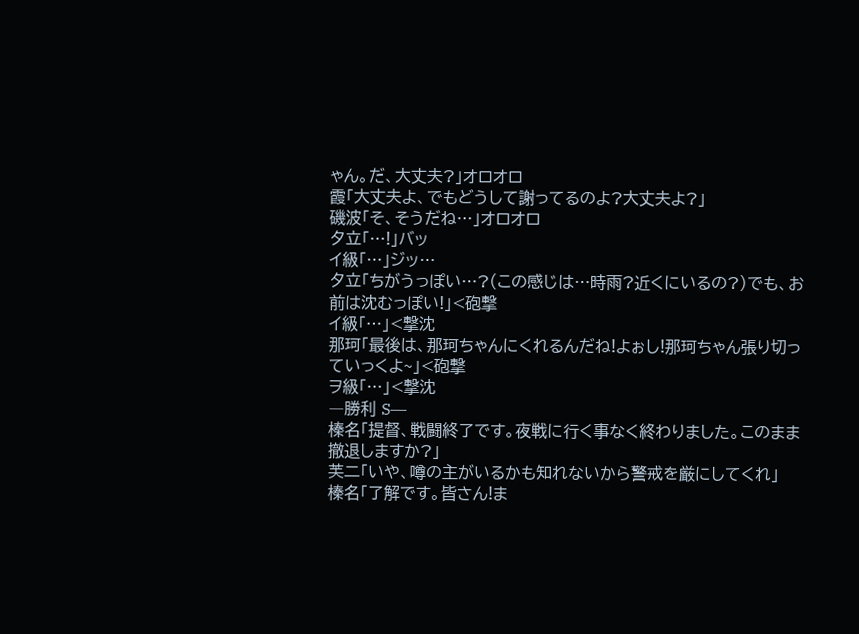ゃん。だ、大丈夫?」オロオロ
霞「大丈夫よ、でもどうして謝ってるのよ?大丈夫よ?」
磯波「そ、そうだね…」オロオロ
夕立「…!」バッ
イ級「…」ジッ…
夕立「ちがうっぽい…?(この感じは…時雨?近くにいるの?)でも、お前は沈むっぽい!」<砲撃
イ級「…」<撃沈
那珂「最後は、那珂ちゃんにくれるんだね!よぉし!那珂ちゃん張り切っていっくよ~」<砲撃
ヲ級「…」<撃沈
―勝利 S―
榛名「提督、戦闘終了です。夜戦に行く事なく終わりました。このまま撤退しますか?」
芙二「いや、噂の主がいるかも知れないから警戒を厳にしてくれ」
榛名「了解です。皆さん!ま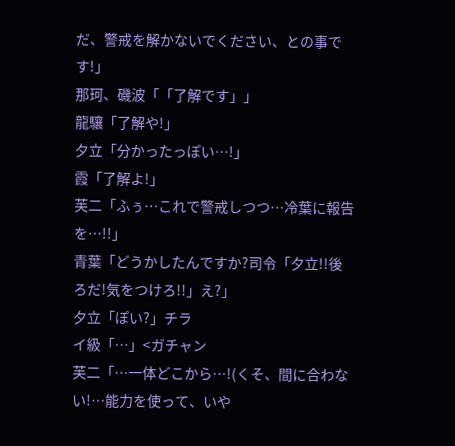だ、警戒を解かないでください、との事です!」
那珂、磯波「「了解です」」
龍驤「了解や!」
夕立「分かったっぽい…!」
霞「了解よ!」
芙二「ふぅ…これで警戒しつつ…冷葉に報告を…!!」
青葉「どうかしたんですか?司令「夕立!!後ろだ!気をつけろ!!」え?」
夕立「ぽい?」チラ
イ級「…」<ガチャン
芙二「…一体どこから…!(くそ、間に合わない!…能力を使って、いや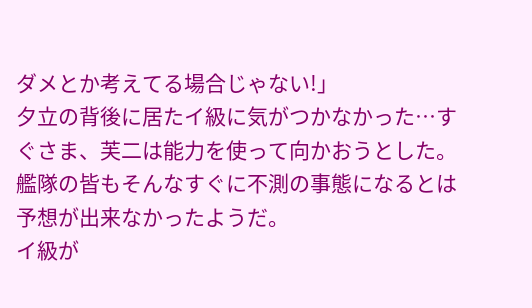ダメとか考えてる場合じゃない!」
夕立の背後に居たイ級に気がつかなかった…すぐさま、芙二は能力を使って向かおうとした。艦隊の皆もそんなすぐに不測の事態になるとは予想が出来なかったようだ。
イ級が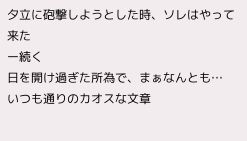夕立に砲撃しようとした時、ソレはやって来た
ー続く
日を開け過ぎた所為で、まぁなんとも…
いつも通りのカオスな文章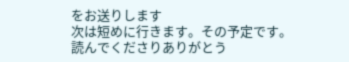をお送りします
次は短めに行きます。その予定です。
読んでくださりありがとう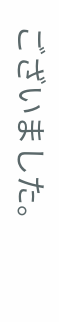ございました。